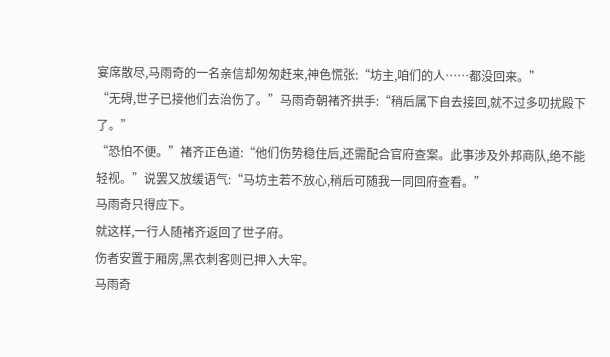宴席散尽,马雨奇的一名亲信却匆匆赶来,神色慌张:“坊主,咱们的人……都没回来。”
“无碍,世子已接他们去治伤了。”马雨奇朝褚齐拱手:“稍后属下自去接回,就不过多叨扰殿下了。”
“恐怕不便。”褚齐正色道:“他们伤势稳住后,还需配合官府查案。此事涉及外邦商队,绝不能轻视。”说罢又放缓语气:“马坊主若不放心,稍后可随我一同回府查看。”
马雨奇只得应下。
就这样,一行人随褚齐返回了世子府。
伤者安置于厢房,黑衣刺客则已押入大牢。
马雨奇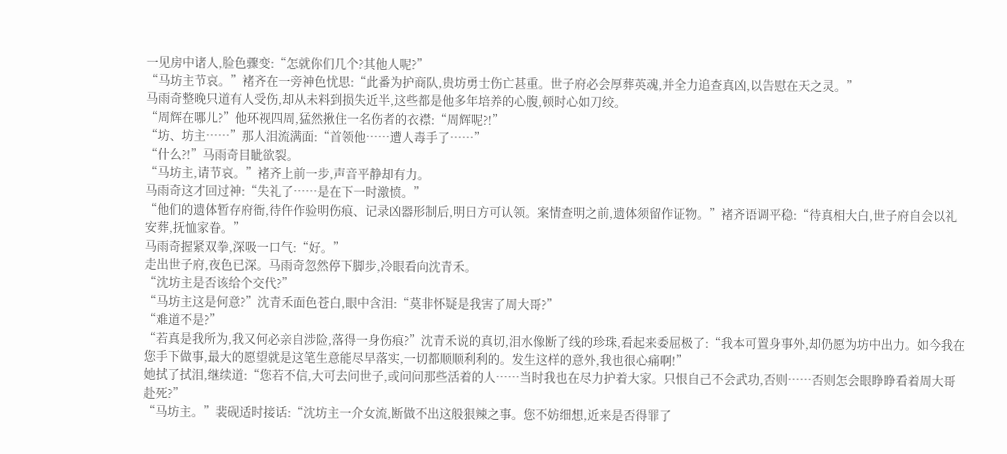一见房中诸人,脸色骤变:“怎就你们几个?其他人呢?”
“马坊主节哀。”褚齐在一旁神色忧思:“此番为护商队,贵坊勇士伤亡甚重。世子府必会厚葬英魂,并全力追查真凶,以告慰在天之灵。”
马雨奇整晚只道有人受伤,却从未料到损失近半,这些都是他多年培养的心腹,顿时心如刀绞。
“周辉在哪儿?”他环视四周,猛然揪住一名伤者的衣襟:“周辉呢?!”
“坊、坊主……”那人泪流满面:“首领他……遭人毒手了……”
“什么?!”马雨奇目眦欲裂。
“马坊主,请节哀。”褚齐上前一步,声音平静却有力。
马雨奇这才回过神:“失礼了……是在下一时激愤。”
“他们的遗体暂存府衙,待仵作验明伤痕、记录凶器形制后,明日方可认领。案情查明之前,遗体须留作证物。”褚齐语调平稳:“待真相大白,世子府自会以礼安葬,抚恤家眷。”
马雨奇握紧双拳,深吸一口气:“好。”
走出世子府,夜色已深。马雨奇忽然停下脚步,冷眼看向沈青禾。
“沈坊主是否该给个交代?”
“马坊主这是何意?”沈青禾面色苍白,眼中含泪:“莫非怀疑是我害了周大哥?”
“难道不是?”
“若真是我所为,我又何必亲自涉险,落得一身伤痕?”沈青禾说的真切,泪水像断了线的珍珠,看起来委屈极了:“我本可置身事外,却仍愿为坊中出力。如今我在您手下做事,最大的愿望就是这笔生意能尽早落实,一切都顺顺利利的。发生这样的意外,我也很心痛啊!”
她拭了拭泪,继续道:“您若不信,大可去问世子,或问问那些活着的人……当时我也在尽力护着大家。只恨自己不会武功,否则……否则怎会眼睁睁看着周大哥赴死?”
“马坊主。”裴砚适时接话:“沈坊主一介女流,断做不出这般狠辣之事。您不妨细想,近来是否得罪了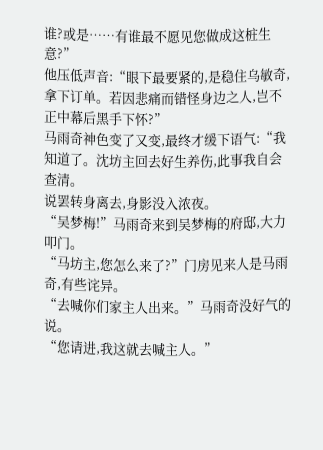谁?或是……有谁最不愿见您做成这桩生意?”
他压低声音:“眼下最要紧的,是稳住乌敏奇,拿下订单。若因悲痛而错怪身边之人,岂不正中幕后黑手下怀?”
马雨奇神色变了又变,最终才缓下语气:“我知道了。沈坊主回去好生养伤,此事我自会查清。
说罢转身离去,身影没入浓夜。
“吴梦梅!”马雨奇来到吴梦梅的府邸,大力叩门。
“马坊主,您怎么来了?”门房见来人是马雨奇,有些诧异。
“去喊你们家主人出来。”马雨奇没好气的说。
“您请进,我这就去喊主人。”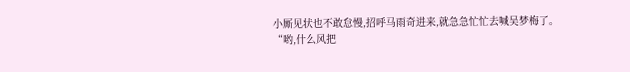小厮见状也不敢怠慢,招呼马雨奇进来,就急急忙忙去喊吴梦梅了。
“哟,什么风把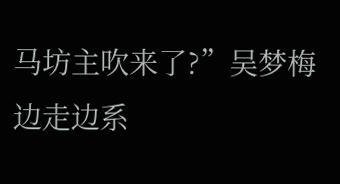马坊主吹来了?”吴梦梅边走边系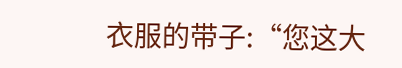衣服的带子:“您这大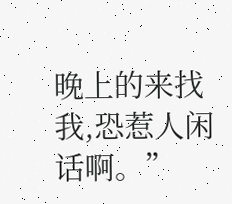晚上的来找我,恐惹人闲话啊。”